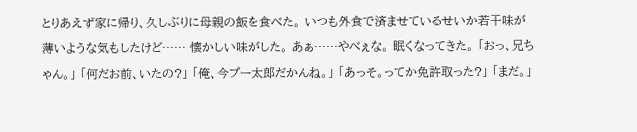とりあえず家に帰り、久しぶりに母親の飯を食べた。 いつも外食で済ませているせいか若干味が薄いような気もしたけど…… 懐かしい味がした。 あぁ……やべぇな。 眠くなってきた。 「おっ、兄ちゃん。」 「何だお前、いたの?」 「俺、今プー太郎だかんね。」 「あっそ。ってか免許取った?」 「まだ。」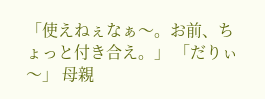「使えねぇなぁ〜。お前、ちょっと付き合え。」 「だりぃ〜」 母親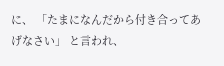に、 「たまになんだから付き合ってあげなさい」 と言われ、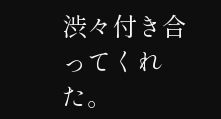渋々付き合ってくれた。